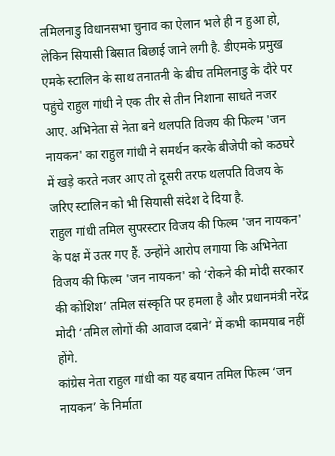तमिलनाडु विधानसभा चुनाव का ऐलान भले ही न हुआ हो, लेकिन सियासी बिसात बिछाई जाने लगी है. डीएमके प्रमुख एमके स्टालिन के साथ तनातनी के बीच तमिलनाडु के दौरे पर पहुंचे राहुल गांधी ने एक तीर से तीन निशाना साधते नजर आए. अभिनेता से नेता बने थलपति विजय की फिल्म 'जन नायकन' का राहुल गांधी ने समर्थन करके बीजेपी को कठघरे में खड़े करते नजर आए तो दूसरी तरफ थलपति विजय के जरिए स्टालिन को भी सियासी संदेश दे दिया है.
राहुल गांधी तमिल सुपरस्टार विजय की फिल्म 'जन नायकन' के पक्ष में उतर गए हैं. उन्होंने आरोप लगाया कि अभिनेता विजय की फिल्म 'जन नायकन' को ‘रोकने की मोदी सरकार की कोशिश’ तमिल संस्कृति पर हमला है और प्रधानमंत्री नरेंद्र मोदी ‘तमिल लोगों की आवाज दबाने’ में कभी कामयाब नहीं होंगे.
कांग्रेस नेता राहुल गांधी का यह बयान तमिल फिल्म ‘जन नायकन’ के निर्माता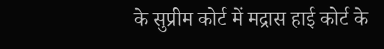के सुप्रीम कोर्ट में मद्रास हाई कोर्ट के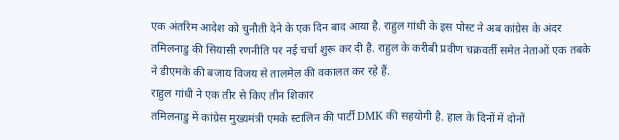एक अंतरिम आदेश को चुनौती देने के एक दिन बाद आया है. राहुल गांधी के इस पोस्ट ने अब कांग्रेस के अंदर तमिलनाडु की सियासी रणनीति पर नई चर्चा शुरू कर दी है. राहुल के करीबी प्रवीण चक्रवर्ती समेत नेताओं एक तबके ने डीएमके की बजाय विजय से तालमेल की वकालत कर रहे हैं.
राहुल गांधी ने एक तीर से किए तीन शिकार
तमिलनाडु में कांग्रेस मुख्यमंत्री एमके स्टालिन की पार्टी DMK की सहयोगी है. हाल के दिनों में दोनों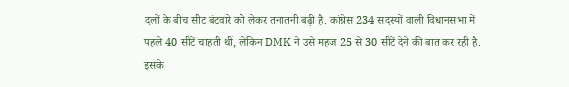दलों के बीच सीट बंटवारे को लेकर तनातनी बढ़ी है. कांग्रेस 234 सदस्यों वाली विधानसभा में पहले 40 सीटें चाहती थीं, लेकिन DMK ने उसे महज 25 से 30 सीटें देने की बात कर रही है. इसके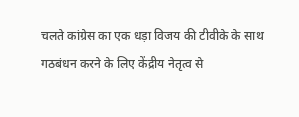चलते कांग्रेस का एक धड़ा विजय की टीवीके के साथ गठबंधन करने के लिए केंद्रीय नेतृत्व से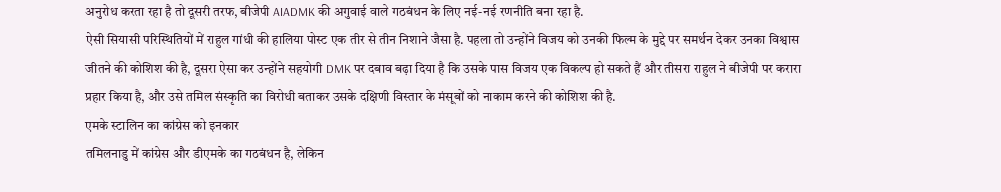अनुरोध करता रहा है तो दूसरी तरफ, बीजेपी AIADMK की अगुवाई वाले गठबंधन के लिए नई-नई रणनीति बना रहा है.
ऐसी सियासी परिस्थितियों में राहुल गांधी की हालिया पोस्ट एक तीर से तीन निशाने जैसा है. पहला तो उन्होंने विजय को उनकी फिल्म के मुद्दे पर समर्थन देकर उनका विश्वास जीतने की कोशिश की है, दूसरा ऐसा कर उन्होंने सहयोगी DMK पर दबाव बढ़ा दिया है कि उसके पास विजय एक विकल्प हो सकते हैं और तीसरा राहुल ने बीजेपी पर करारा प्रहार किया है, और उसे तमिल संस्कृति का विरोधी बताकर उसके दक्षिणी विस्तार के मंसूबों को नाकाम करने की कोशिश की है.
एमके स्टालिन का कांग्रेस को इनकार
तमिलनाडु में कांग्रेस और डीएमके का गठबंधन है, लेकिन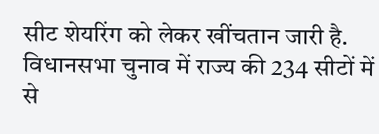सीट शेयरिंग को लेकर खींचतान जारी है. विधानसभा चुनाव में राज्य की 234 सीटों में से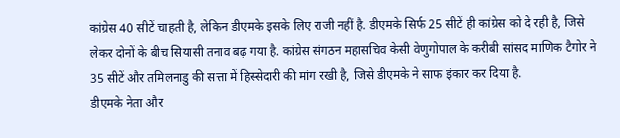कांग्रेस 40 सीटें चाहती है, लेकिन डीएमके इसके लिए राजी नहीं है. डीएमके सिर्फ 25 सीटें ही कांग्रेस को दे रही है, जिसे लेकर दोनों के बीच सियासी तनाव बढ़ गया है. कांग्रेस संगठन महासचिव केसी वेणुगोपाल के करीबी सांसद माणिक टैगोर ने 35 सीटें और तमिलनाडु की सत्ता में हिस्सेदारी की मांग रखी है, जिसे डीएमके ने साफ इंकार कर दिया है.
डीएमके नेता और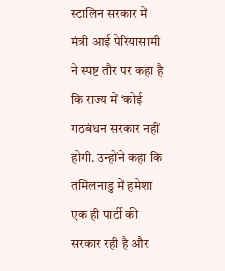स्टालिन सरकार में मंत्री आई पेरियासामी ने स्पष्ट तौर पर कहा है कि राज्य में ‘कोई गठबंधन सरकार नहीं होगी. उन्होंने कहा कि तमिलनाडु में हमेशा एक ही पार्टी की सरकार रही है और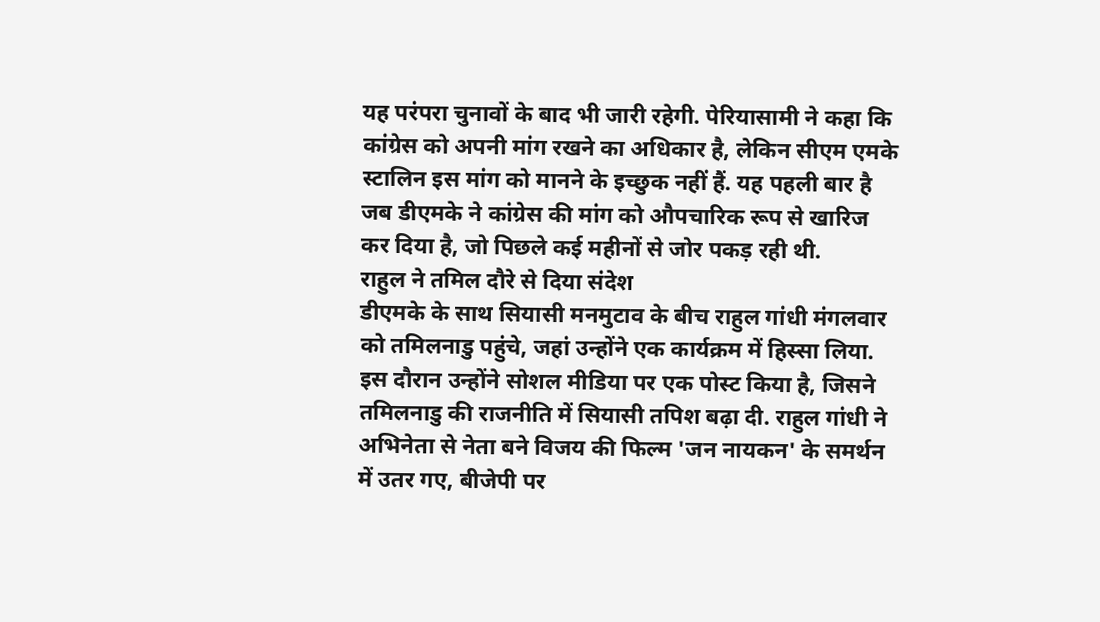यह परंपरा चुनावों के बाद भी जारी रहेगी. पेरियासामी ने कहा कि कांग्रेस को अपनी मांग रखने का अधिकार है, लेकिन सीएम एमके स्टालिन इस मांग को मानने के इच्छुक नहीं हैं. यह पहली बार है जब डीएमके ने कांग्रेस की मांग को औपचारिक रूप से खारिज कर दिया है, जो पिछले कई महीनों से जोर पकड़ रही थी.
राहुल ने तमिल दौरे से दिया संदेश
डीएमके के साथ सियासी मनमुटाव के बीच राहुल गांधी मंगलवार को तमिलनाडु पहुंचे, जहां उन्होंने एक कार्यक्रम में हिस्सा लिया. इस दौरान उन्होंने सोशल मीडिया पर एक पोस्ट किया है, जिसने तमिलनाडु की राजनीति में सियासी तपिश बढ़ा दी. राहुल गांधी ने अभिनेता से नेता बने विजय की फिल्म 'जन नायकन' के समर्थन में उतर गए, बीजेपी पर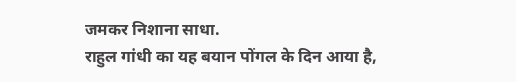जमकर निशाना साधा.
राहुल गांधी का यह बयान पोंगल के दिन आया है,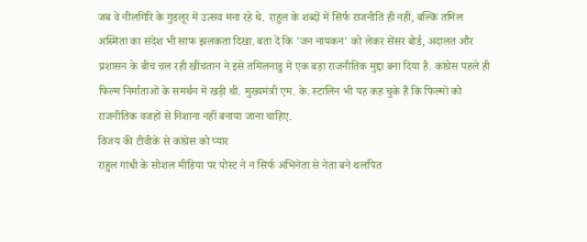जब वे नीलगिरि के गुडलूर में उत्सव मना रहे थे. राहुल के शब्दों में सिर्फ राजनीति ही नहीं, बल्कि तमिल अस्मिता का संदेश भी साफ झलकता दिखा. बता दें कि 'जन नायकन' को लेकर सेंसर बोर्ड, अदालत और प्रशासन के बीच चल रही खींचतान ने इसे तमिलनाडु में एक बड़ा राजनीतिक मुद्दा बना दिया है. कांग्रेस पहले ही फिल्म निर्माताओं के समर्थन में खड़ी थी. मुख्यमंत्री एम. के. स्टालिन भी यह कह चुके हैं कि फिल्मों को राजनीतिक वजहों से निशाना नहीं बनाया जाना चाहिए.
विजय की टीवीके से कांग्रेस को प्यार
राहुल गांधी के सोशल मीडिया पर पोस्ट ने न सिर्फ अभिनेता से नेता बने थलपित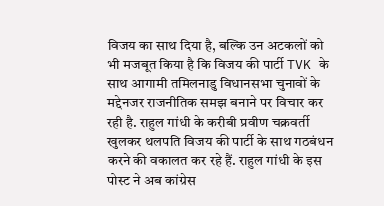विजय का साथ दिया है, बल्कि उन अटकलों को भी मजबूत किया है कि विजय की पार्टी TVK के साथ आगामी तमिलनाडु विधानसभा चुनावों के मद्देनजर राजनीतिक समझ बनाने पर विचार कर रही है. राहुल गांधी के करीबी प्रवीण चक्रवर्ती खुलकर थलपति विजय की पार्टी के साथ गठबंधन करने की वकालत कर रहे हैं. राहुल गांधी के इस पोस्ट ने अब कांग्रेस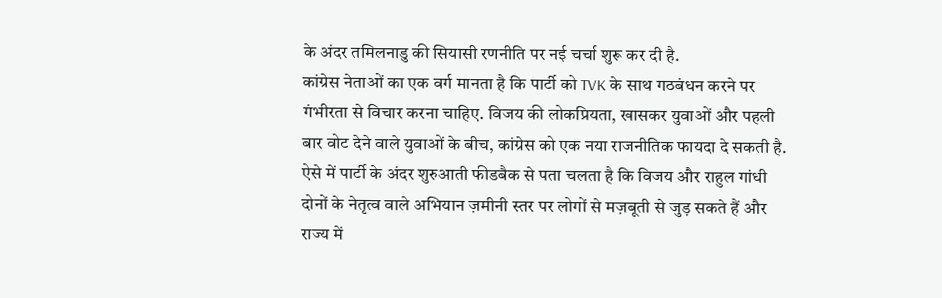के अंदर तमिलनाडु की सियासी रणनीति पर नई चर्चा शुरू कर दी है.
कांग्रेस नेताओं का एक वर्ग मानता है कि पार्टी को TVK के साथ गठबंधन करने पर गंभीरता से विचार करना चाहिए. विजय की लोकप्रियता, खासकर युवाओं और पहली बार वोट देने वाले युवाओं के बीच, कांग्रेस को एक नया राजनीतिक फायदा दे सकती है. ऐसे में पार्टी के अंदर शुरुआती फीडबैक से पता चलता है कि विजय और राहुल गांधी दोनों के नेतृत्व वाले अभियान ज़मीनी स्तर पर लोगों से मज़बूती से जुड़ सकते हैं और राज्य में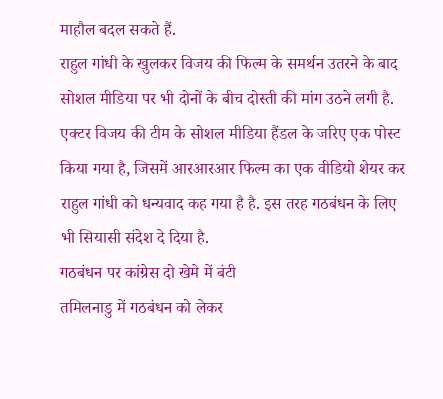माहौल बदल सकते हैं.
राहुल गांधी के खुलकर विजय की फिल्म के समर्थन उतरने के बाद सोशल मीडिया पर भी दोनों के बीच दोस्ती की मांग उठने लगी है. एक्टर विजय की टीम के सोशल मीडिया हैंडल के जरिए एक पोस्ट किया गया है, जिसमें आरआरआर फिल्म का एक वीडियो शेयर कर राहुल गांधी को धन्यवाद कह गया है है. इस तरह गठबंधन के लिए भी सियासी संदेश दे दिया है.
गठबंधन पर कांग्रेस दो खेमे में बंटी
तमिलनाडु में गठबंधन को लेकर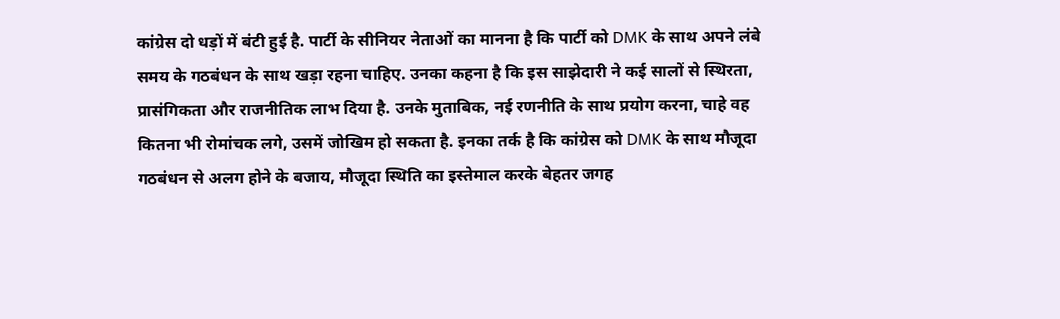कांग्रेस दो धड़ों में बंटी हुई है. पार्टी के सीनियर नेताओं का मानना है कि पार्टी को DMK के साथ अपने लंबे समय के गठबंधन के साथ खड़ा रहना चाहिए. उनका कहना है कि इस साझेदारी ने कई सालों से स्थिरता, प्रासंगिकता और राजनीतिक लाभ दिया है. उनके मुताबिक, नई रणनीति के साथ प्रयोग करना, चाहे वह कितना भी रोमांचक लगे, उसमें जोखिम हो सकता है. इनका तर्क है कि कांग्रेस को DMK के साथ मौजूदा गठबंधन से अलग होने के बजाय, मौजूदा स्थिति का इस्तेमाल करके बेहतर जगह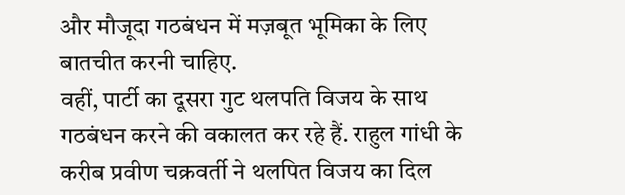और मौजूदा गठबंधन में मज़बूत भूमिका के लिए बातचीत करनी चाहिए.
वहीं, पार्टी का दूसरा गुट थलपति विजय के साथ गठबंधन करने की वकालत कर रहे हैं. राहुल गांधी के करीब प्रवीण चक्रवर्ती ने थलपित विजय का दिल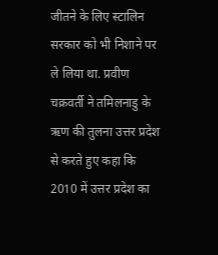जीतने के लिए स्टालिन सरकार को भी निशाने पर ले लिया था. प्रवीण चक्रवर्ती ने तमिलनाडु के ऋण की तुलना उत्तर प्रदेश से करते हुए कहा कि 2010 में उत्तर प्रदेश का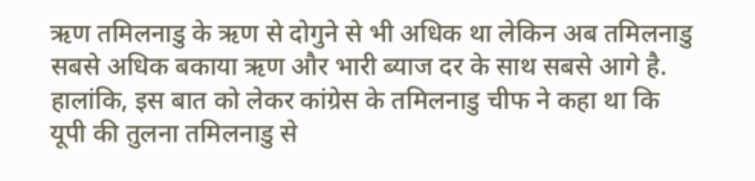ऋण तमिलनाडु के ऋण से दोगुने से भी अधिक था लेकिन अब तमिलनाडु सबसे अधिक बकाया ऋण और भारी ब्याज दर के साथ सबसे आगे है.
हालांकि, इस बात को लेकर कांग्रेस के तमिलनाडु चीफ ने कहा था कि यूपी की तुलना तमिलनाडु से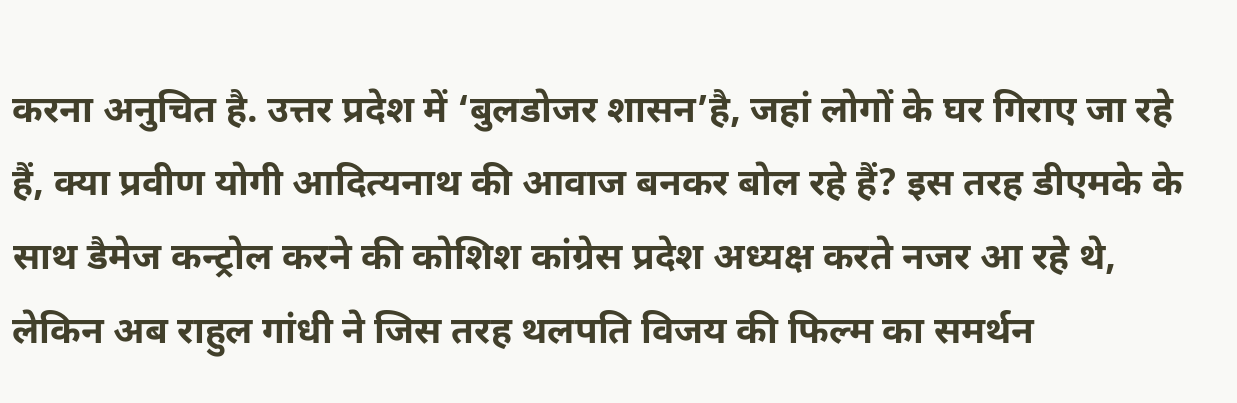करना अनुचित है. उत्तर प्रदेश में ‘बुलडोजर शासन’है, जहां लोगों के घर गिराए जा रहे हैं, क्या प्रवीण योगी आदित्यनाथ की आवाज बनकर बोल रहे हैं? इस तरह डीएमके के साथ डैमेज कन्ट्रोल करने की कोशिश कांग्रेस प्रदेश अध्यक्ष करते नजर आ रहे थे, लेकिन अब राहुल गांधी ने जिस तरह थलपति विजय की फिल्म का समर्थन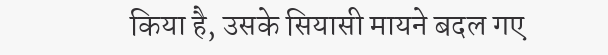किया है, उसके सियासी मायने बदल गए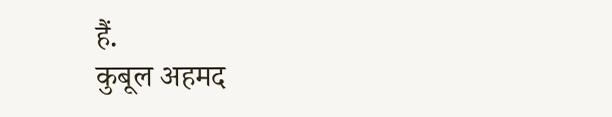हैं.
कुबूल अहमद